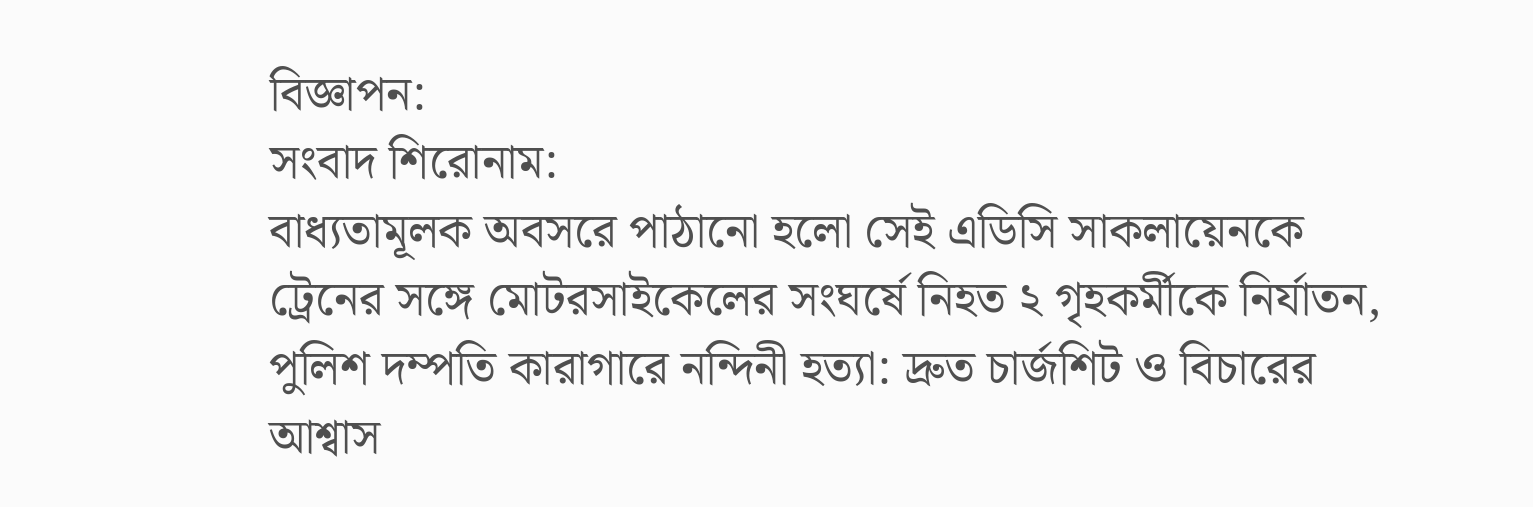বিজ্ঞাপন:
সংবাদ শিরোনাম:
বাধ্যতামূলক অবসরে পাঠানো হলো সেই এডিসি সাকলায়েনকে ট্রেনের সঙ্গে মোটরসাইকেলের সংঘর্ষে নিহত ২ গৃহকর্মীকে নির্যাতন, পুলিশ দম্পতি কারাগারে নন্দিনী হত্যা: দ্রুত চার্জশিট ও বিচারের আশ্বাস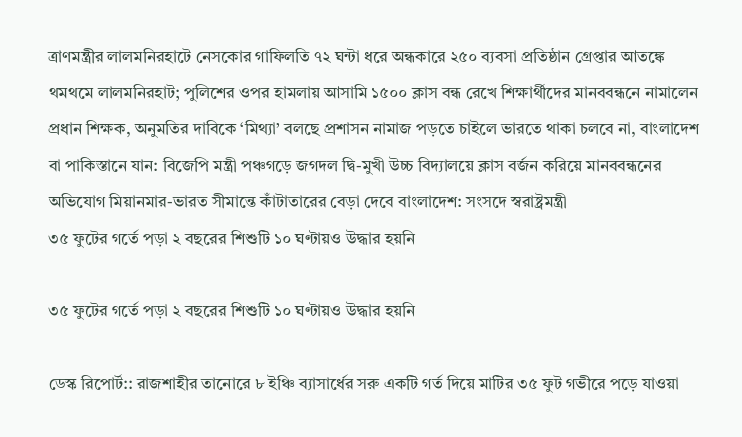ত্রাণমন্ত্রীর লালমনিরহাটে নেসকোর গাফিলতি ৭২ ঘন্টা ধরে অন্ধকারে ২৫০ ব্যবসা প্রতিষ্ঠান গ্রেপ্তার আতঙ্কে থমথমে লালমনিরহাট; পুলিশের ওপর হামলায় আসামি ১৫০০ ক্লাস বন্ধ রেখে শিক্ষার্থীদের মানববন্ধনে নামালেন প্রধান শিক্ষক, অনুমতির দাবিকে ‘মিথ্যা’ বলছে প্রশাসন নামাজ পড়তে চাইলে ভারতে থাকা চলবে না, বাংলাদেশ বা পাকিস্তানে যান: বিজেপি মন্ত্রী পঞ্চগড়ে জগদল দ্বি-মুখী উচ্চ বিদ্যালয়ে ক্লাস বর্জন করিয়ে মানববন্ধনের অভিযোগ মিয়ানমার-ভারত সীমান্তে কাঁটাতারের বেড়া দেবে বাংলাদেশ: সংসদে স্বরাষ্ট্রমন্ত্রী
৩৫ ফুটের গর্তে পড়া ২ বছরের শিশুটি ১০ ঘণ্টায়ও উদ্ধার হয়নি

৩৫ ফুটের গর্তে পড়া ২ বছরের শিশুটি ১০ ঘণ্টায়ও উদ্ধার হয়নি

ডেস্ক রিপোর্ট:: রাজশাহীর তানোরে ৮ ইঞ্চি ব্যাসার্ধের সরু একটি গর্ত দিয়ে মাটির ৩৫ ফুট গভীরে পড়ে যাওয়া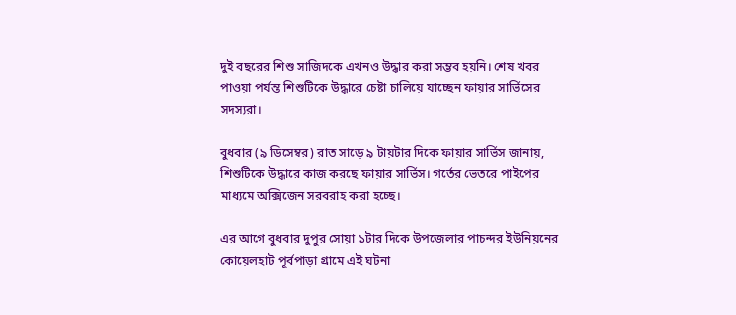দুই বছরের শিশু সাজিদকে এখনও উদ্ধার করা সম্ভব হয়নি। শেষ খবর পাওয়া পর্যন্ত শিশুটিকে উদ্ধারে চেষ্টা চালিয়ে যাচ্ছেন ফায়ার সার্ভিসের সদস্যরা।

বুধবার (৯ ডিসেম্বর) রাত সাড়ে ৯ টায়টার দিকে ফায়ার সার্ভিস জানায়, শিশুটিকে উদ্ধারে কাজ করছে ফায়ার সার্ভিস। গর্তের ভেতরে পাইপের মাধ্যমে অক্সিজেন সরবরাহ করা হচ্ছে।

এর আগে বুধবার দুপুর সোয়া ১টার দিকে উপজেলার পাচন্দর ইউনিয়নের কোয়েলহাট পূর্বপাড়া গ্রামে এই ঘটনা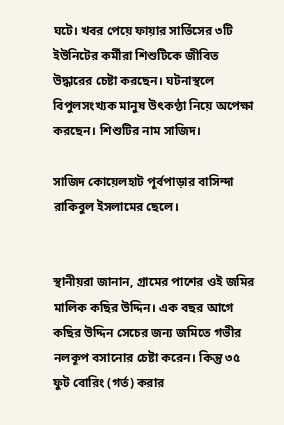ঘটে। খবর পেয়ে ফায়ার সার্ভিসের ৩টি ইউনিটের কর্মীরা শিশুটিকে জীবিত উদ্ধারের চেষ্টা করছেন। ঘটনাস্থলে বিপুলসংখ্যক মানুষ উৎকণ্ঠা নিয়ে অপেক্ষা করছেন। শিশুটির নাম সাজিদ।

সাজিদ কোয়েলহাট পূর্বপাড়ার বাসিন্দা রাকিবুল ইসলামের ছেলে।


স্থানীয়রা জানান, গ্রামের পাশের ওই জমির মালিক কছির উদ্দিন। এক বছর আগে কছির উদ্দিন সেচের জন্য জমিতে গভীর নলকূপ বসানোর চেষ্টা করেন। কিন্তু ৩৫ ফুট বোরিং (গর্ত) করার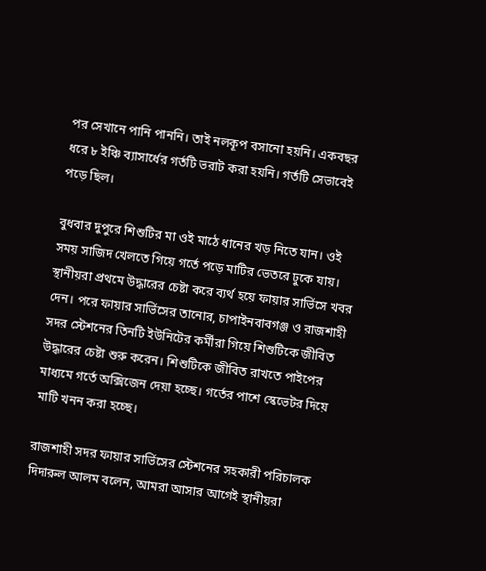পর সেখানে পানি পাননি। তাই নলকূপ বসানো হয়নি। একবছর ধরে ৮ ইঞ্চি ব্যাসার্ধের গর্তটি ভরাট করা হয়নি। গর্তটি সেভাবেই পড়ে ছিল।

বুধবার দুপুরে শিশুটির মা ওই মাঠে ধানের খড় নিতে যান। ওই সময় সাজিদ খেলতে গিয়ে গর্তে পড়ে মাটির ভেতরে ঢুকে যায়। স্থানীয়রা প্রথমে উদ্ধারের চেষ্টা করে ব্যর্থ হয়ে ফায়ার সার্ভিসে খবর দেন। পরে ফায়ার সার্ভিসের তানোর, চাপাইনবাবগঞ্জ ও রাজশাহী সদর স্টেশনের তিনটি ইউনিটের কর্মীরা গিয়ে শিশুটিকে জীবিত উদ্ধারের চেষ্টা শুরু করেন। শিশুটিকে জীবিত রাখতে পাইপের মাধ্যমে গর্তে অক্সিজেন দেয়া হচ্ছে। গর্তের পাশে স্কেভেটর দিয়ে মাটি খনন করা হচ্ছে।

রাজশাহী সদর ফায়ার সার্ভিসের স্টেশনের সহকারী পরিচালক দিদারুল আলম বলেন, আমরা আসার আগেই স্থানীয়রা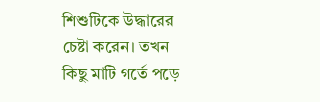শিশুটিকে উদ্ধারের চেষ্টা করেন। তখন কিছু মাটি গর্তে পড়ে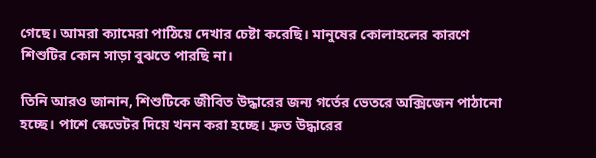গেছে। আমরা ক্যামেরা পাঠিয়ে দেখার চেষ্টা করেছি। মানুষের কোলাহলের কারণে শিশুটির কোন সাড়া বুঝতে পারছি না।

তিনি আরও জানান, শিশুটিকে জীবিত উদ্ধারের জন্য গর্তের ভেতরে অক্সিজেন পাঠানো হচ্ছে। পাশে স্কেভেটর দিয়ে খনন করা হচ্ছে। দ্রুত উদ্ধারের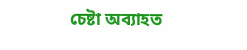চেষ্টা অব্যাহত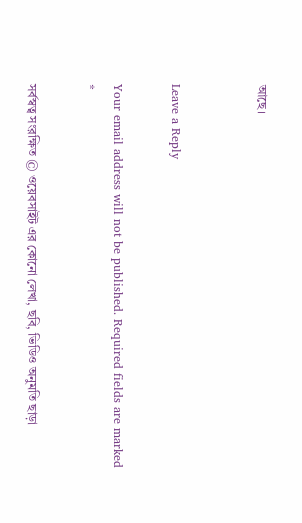আছে।


Leave a Reply

Your email address will not be published. Required fields are marked *

সর্বস্বত্ব সংরক্ষিত © ওয়েবসাইট এর কোনো লেখা, ছবি, ভিডিও অনুমতি ছাড়া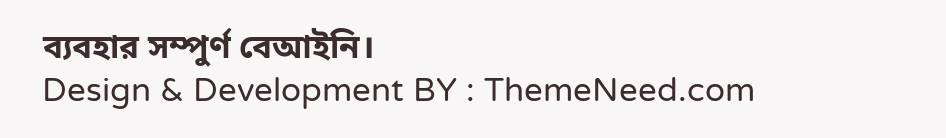ব্যবহার সম্পুর্ণ বেআইনি।
Design & Development BY : ThemeNeed.com